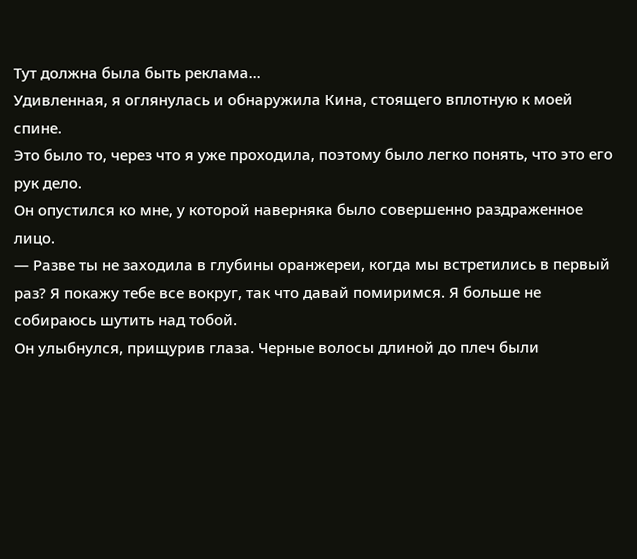Тут должна была быть реклама...
Удивленная, я оглянулась и обнаружила Кина, стоящего вплотную к моей спине.
Это было то, через что я уже проходила, поэтому было легко понять, что это его рук дело.
Он опустился ко мне, у которой наверняка было совершенно раздраженное лицо.
— Разве ты не заходила в глубины оранжереи, когда мы встретились в первый раз? Я покажу тебе все вокруг, так что давай помиримся. Я больше не собираюсь шутить над тобой.
Он улыбнулся, прищурив глаза. Черные волосы длиной до плеч были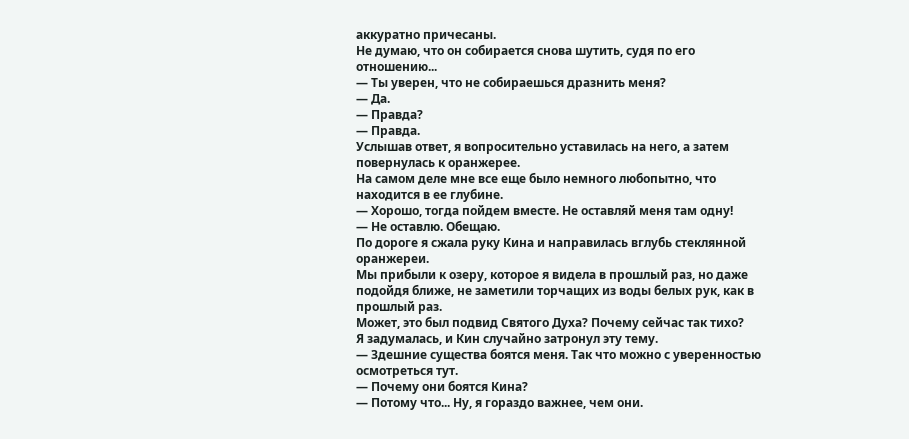аккуратно причесаны.
Не думаю, что он собирается снова шутить, судя по его отношению...
— Ты уверен, что не собираешься дразнить меня?
— Да.
— Правда?
— Правда.
Услышав ответ, я вопросительно уставилась на него, а затем повернулась к оранжерее.
На самом деле мне все еще было немного любопытно, что находится в ее глубине.
— Хорошо, тогда пойдем вместе. Не оставляй меня там одну!
— Не оставлю. Обещаю.
По дороге я сжала руку Кина и направилась вглубь стеклянной оранжереи.
Мы прибыли к озеру, которое я видела в прошлый раз, но даже подойдя ближе, не заметили торчащих из воды белых рук, как в прошлый раз.
Может, это был подвид Святого Духа? Почему сейчас так тихо?
Я задумалась, и Кин случайно затронул эту тему.
— Здешние существа боятся меня. Так что можно с уверенностью осмотреться тут.
— Почему они боятся Кина?
— Потому что... Ну, я гораздо важнее, чем они.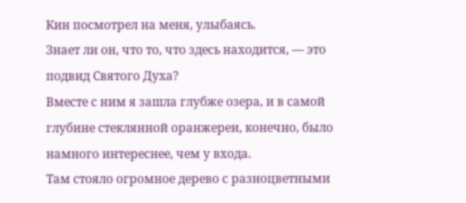Кин посмотрел на меня, улыбаясь.
Знает ли он, что то, что здесь находится, — это подвид Святого Духа?
Вместе с ним я зашла глубже озера, и в самой глубине стеклянной оранжереи, конечно, было намного интереснее, чем у входа.
Там стояло огромное дерево с разноцветными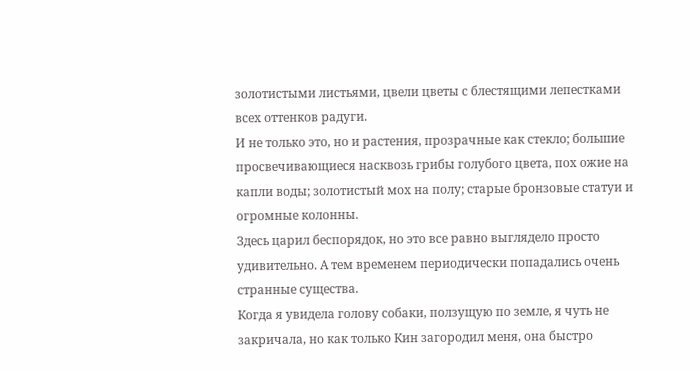золотистыми листьями, цвели цветы с блестящими лепестками всех оттенков радуги.
И не только это, но и растения, прозрачные как стекло; большие просвечивающиеся насквозь грибы голубого цвета, пох ожие на капли воды; золотистый мох на полу; старые бронзовые статуи и огромные колонны.
Здесь царил беспорядок, но это все равно выглядело просто удивительно. А тем временем периодически попадались очень странные существа.
Когда я увидела голову собаки, ползущую по земле, я чуть не закричала, но как только Кин загородил меня, она быстро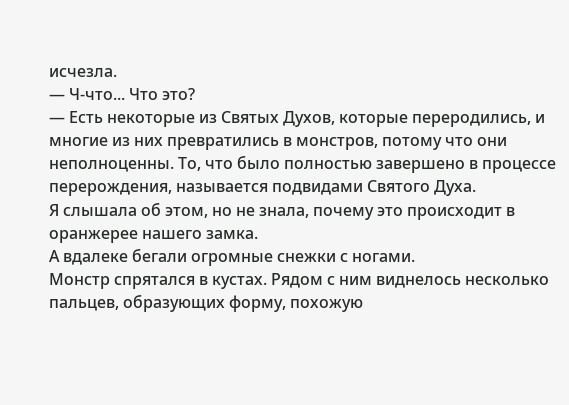исчезла.
— Ч-что... Что это?
— Есть некоторые из Святых Духов, которые переродились, и многие из них превратились в монстров, потому что они неполноценны. То, что было полностью завершено в процессе перерождения, называется подвидами Святого Духа.
Я слышала об этом, но не знала, почему это происходит в оранжерее нашего замка.
А вдалеке бегали огромные снежки с ногами.
Монстр спрятался в кустах. Рядом с ним виднелось несколько пальцев, образующих форму, похожую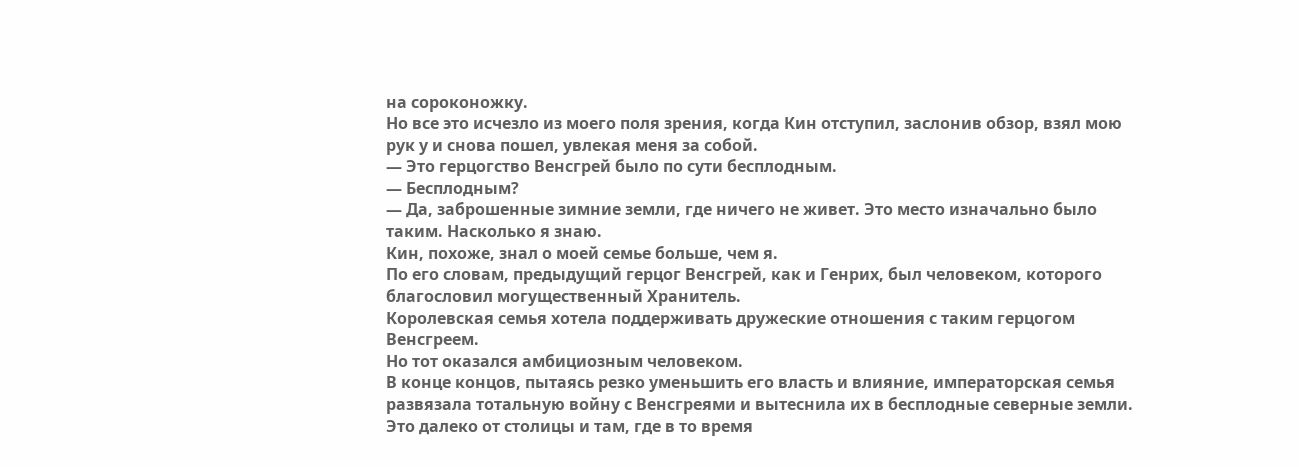на сороконожку.
Но все это исчезло из моего поля зрения, когда Кин отступил, заслонив обзор, взял мою рук у и снова пошел, увлекая меня за собой.
— Это герцогство Венсгрей было по сути бесплодным.
— Бесплодным?
— Да, заброшенные зимние земли, где ничего не живет. Это место изначально было таким. Насколько я знаю.
Кин, похоже, знал о моей семье больше, чем я.
По его словам, предыдущий герцог Венсгрей, как и Генрих, был человеком, которого благословил могущественный Хранитель.
Королевская семья хотела поддерживать дружеские отношения с таким герцогом Венсгреем.
Но тот оказался амбициозным человеком.
В конце концов, пытаясь резко уменьшить его власть и влияние, императорская семья развязала тотальную войну с Венсгреями и вытеснила их в бесплодные северные земли.
Это далеко от столицы и там, где в то время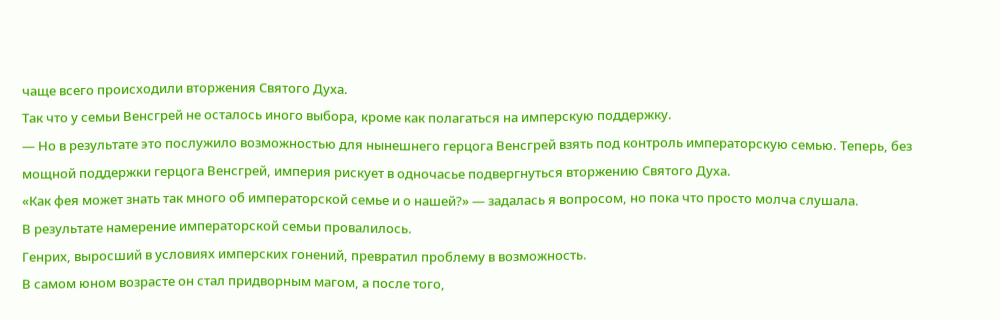чаще всего происходили вторжения Святого Духа.
Так что у семьи Венсгрей не осталось иного выбора, кроме как полагаться на имперскую поддержку.
— Но в результате это послужило возможностью для нынешнего герцога Венсгрей взять под контроль императорскую семью. Теперь, без мощной поддержки герцога Венсгрей, империя рискует в одночасье подвергнуться вторжению Святого Духа.
«Как фея может знать так много об императорской семье и о нашей?» — задалась я вопросом, но пока что просто молча слушала.
В результате намерение императорской семьи провалилось.
Генрих, выросший в условиях имперских гонений, превратил проблему в возможность.
В самом юном возрасте он стал придворным магом, а после того,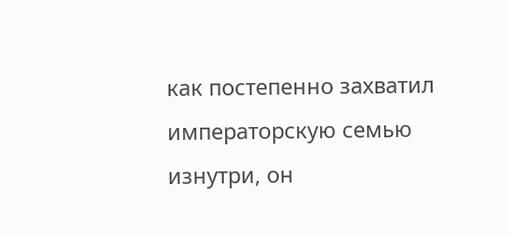как постепенно захватил императорскую семью изнутри, он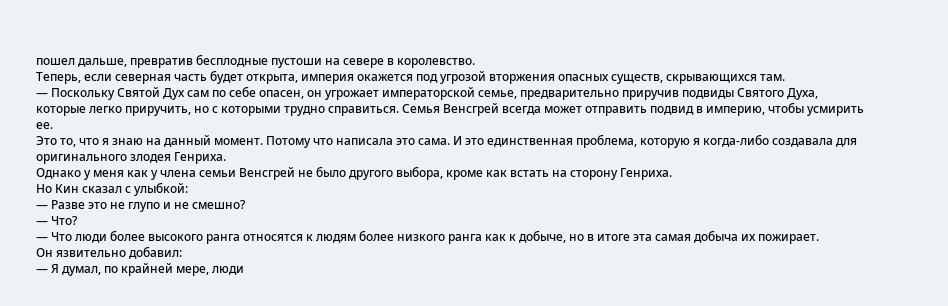пошел дальше, превратив бесплодные пустоши на севере в королевство.
Теперь, если северная часть будет открыта, империя окажется под угрозой вторжения опасных существ, скрывающихся там.
— Поскольку Святой Дух сам по себе опасен, он угрожает императорской семье, предварительно приручив подвиды Святого Духа, которые легко приручить, но с которыми трудно справиться. Семья Венсгрей всегда может отправить подвид в империю, чтобы усмирить ее.
Это то, что я знаю на данный момент. Потому что написала это сама. И это единственная проблема, которую я когда-либо создавала для оригинального злодея Генриха.
Однако у меня как у члена семьи Венсгрей не было другого выбора, кроме как встать на сторону Генриха.
Но Кин сказал с улыбкой:
— Разве это не глупо и не смешно?
— Что?
— Что люди более высокого ранга относятся к людям более низкого ранга как к добыче, но в итоге эта самая добыча их пожирает.
Он язвительно добавил:
— Я думал, по крайней мере, люди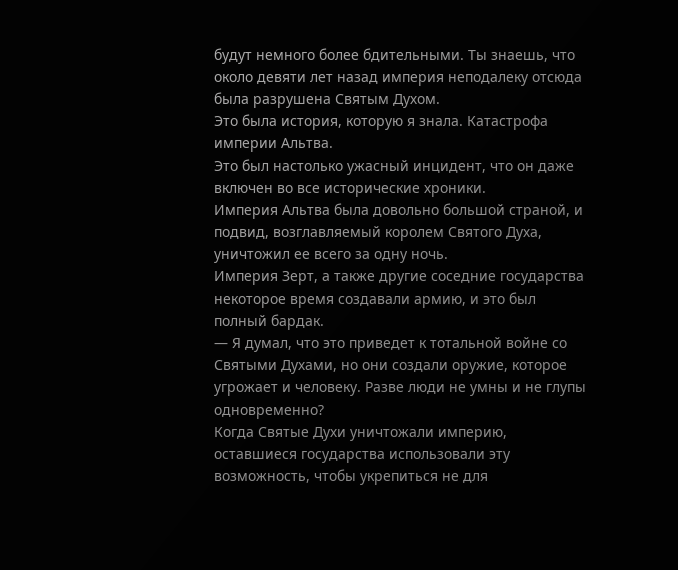будут немного более бдительными. Ты знаешь, что около девяти лет назад империя неподалеку отсюда была разрушена Святым Духом.
Это была история, которую я знала. Катастрофа империи Альтва.
Это был настолько ужасный инцидент, что он даже включен во все исторические хроники.
Империя Альтва была довольно большой страной, и подвид, возглавляемый королем Святого Духа, уничтожил ее всего за одну ночь.
Империя Зерт, а также другие соседние государства некоторое время создавали армию, и это был полный бардак.
— Я думал, что это приведет к тотальной войне со Святыми Духами, но они создали оружие, которое угрожает и человеку. Разве люди не умны и не глупы одновременно?
Когда Святые Духи уничтожали империю, оставшиеся государства использовали эту возможность, чтобы укрепиться не для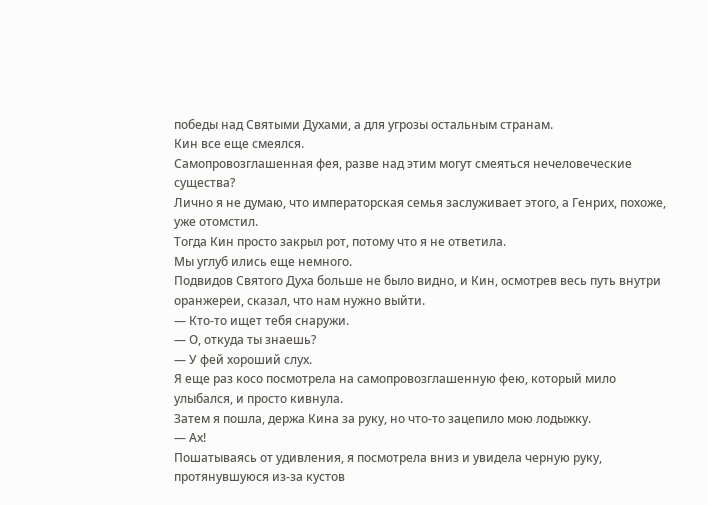победы над Святыми Духами, а для угрозы остальным странам.
Кин все еще смеялся.
Самопровозглашенная фея, разве над этим могут смеяться нечеловеческие существа?
Лично я не думаю, что императорская семья заслуживает этого, а Генрих, похоже, уже отомстил.
Тогда Кин просто закрыл рот, потому что я не ответила.
Мы углуб ились еще немного.
Подвидов Святого Духа больше не было видно, и Кин, осмотрев весь путь внутри оранжереи, сказал, что нам нужно выйти.
— Кто-то ищет тебя снаружи.
— О, откуда ты знаешь?
— У фей хороший слух.
Я еще раз косо посмотрела на самопровозглашенную фею, который мило улыбался, и просто кивнула.
Затем я пошла, держа Кина за руку, но что-то зацепило мою лодыжку.
— Ах!
Пошатываясь от удивления, я посмотрела вниз и увидела черную руку, протянувшуюся из-за кустов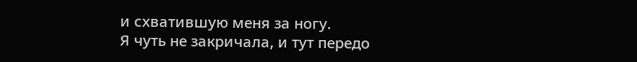и схватившую меня за ногу.
Я чуть не закричала, и тут передо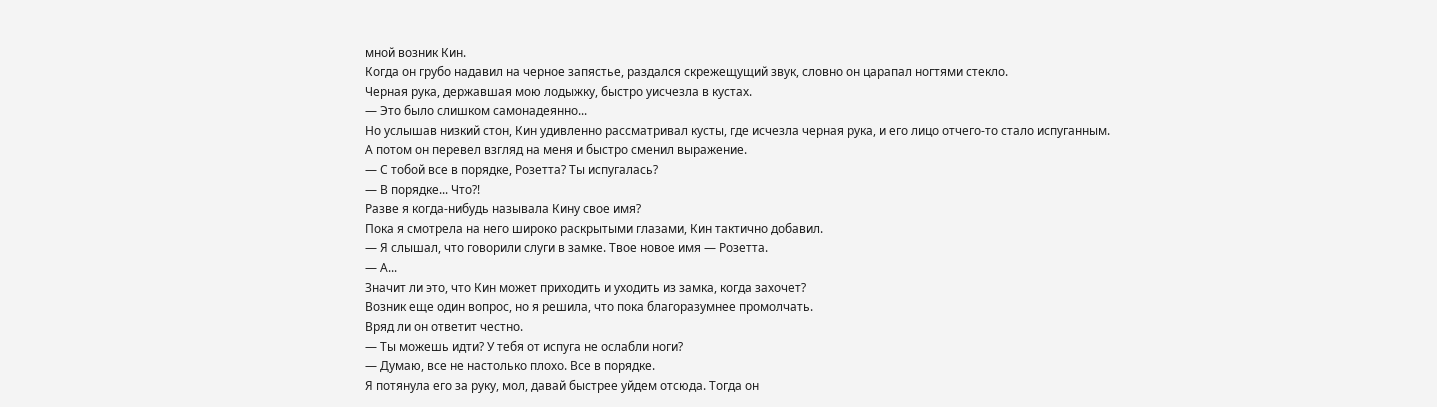мной возник Кин.
Когда он грубо надавил на черное запястье, раздался скрежещущий звук, словно он царапал ногтями стекло.
Черная рука, державшая мою лодыжку, быстро уисчезла в кустах.
— Это было слишком самонадеянно...
Но услышав низкий стон, Кин удивленно рассматривал кусты, где исчезла черная рука, и его лицо отчего-то стало испуганным.
А потом он перевел взгляд на меня и быстро сменил выражение.
— С тобой все в порядке, Розетта? Ты испугалась?
— В порядке... Что?!
Разве я когда-нибудь называла Кину свое имя?
Пока я смотрела на него широко раскрытыми глазами, Кин тактично добавил.
— Я слышал, что говорили слуги в замке. Твое новое имя — Розетта.
— А...
Значит ли это, что Кин может приходить и уходить из замка, когда захочет?
Возник еще один вопрос, но я решила, что пока благоразумнее промолчать.
Вряд ли он ответит честно.
— Ты можешь идти? У тебя от испуга не ослабли ноги?
— Думаю, все не настолько плохо. Все в порядке.
Я потянула его за руку, мол, давай быстрее уйдем отсюда. Тогда он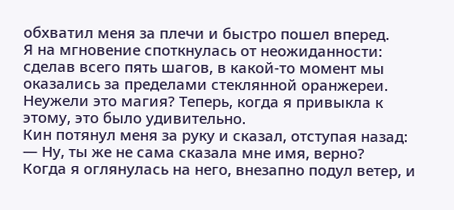обхватил меня за плечи и быстро пошел вперед.
Я на мгновение споткнулась от неожиданности: сделав всего пять шагов, в какой-то момент мы оказались за пределами стеклянной оранжереи.
Неужели это магия? Теперь, когда я привыкла к этому, это было удивительно.
Кин потянул меня за руку и сказал, отступая назад:
— Ну, ты же не сама сказала мне имя, верно?
Когда я оглянулась на него, внезапно подул ветер, и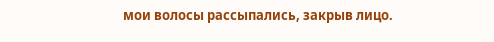мои волосы рассыпались, закрыв лицо.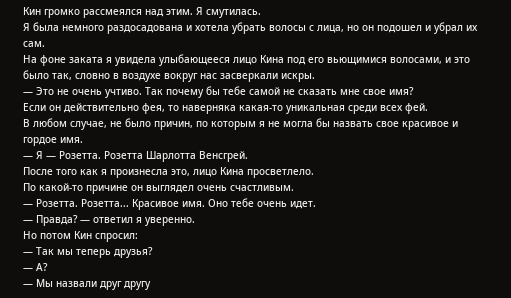Кин громко рассмеялся над этим. Я смутилась.
Я была немного раздосадована и хотела убрать волосы с лица, но он подошел и убрал их сам.
На фоне заката я увидела улыбающееся лицо Кина под его вьющимися волосами, и это было так, словно в воздухе вокруг нас засверкали искры.
— Это не очень учтиво. Так почему бы тебе самой не сказать мне свое имя?
Если он действительно фея, то наверняка какая-то уникальная среди всех фей.
В любом случае, не было причин, по которым я не могла бы назвать свое красивое и гордое имя.
— Я — Розетта. Розетта Шарлотта Венсгрей.
После того как я произнесла это, лицо Кина просветлело.
По какой-то причине он выглядел очень счастливым.
— Розетта. Розетта... Красивое имя. Оно тебе очень идет.
— Правда? — ответил я уверенно.
Но потом Кин спросил:
— Так мы теперь друзья?
— А?
— Мы назвали друг другу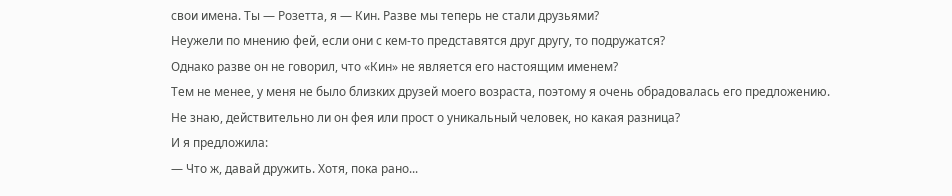свои имена. Ты — Розетта, я — Кин. Разве мы теперь не стали друзьями?
Неужели по мнению фей, если они с кем-то представятся друг другу, то подружатся?
Однако разве он не говорил, что «Кин» не является его настоящим именем?
Тем не менее, у меня не было близких друзей моего возраста, поэтому я очень обрадовалась его предложению.
Не знаю, действительно ли он фея или прост о уникальный человек, но какая разница?
И я предложила:
— Что ж, давай дружить. Хотя, пока рано...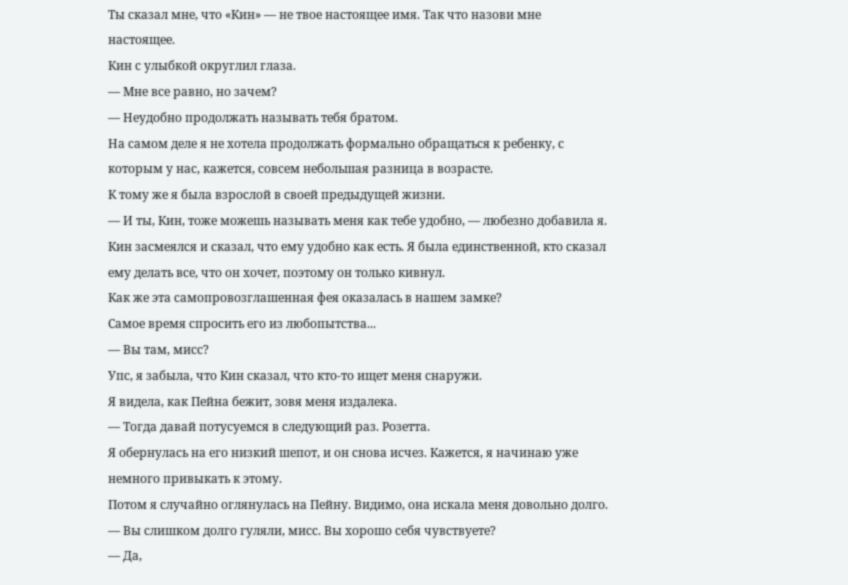Ты сказал мне, что «Кин» — не твое настоящее имя. Так что назови мне настоящее.
Кин с улыбкой округлил глаза.
— Мне все равно, но зачем?
— Неудобно продолжать называть тебя братом.
На самом деле я не хотела продолжать формально обращаться к ребенку, с которым у нас, кажется, совсем небольшая разница в возрасте.
К тому же я была взрослой в своей предыдущей жизни.
— И ты, Кин, тоже можешь называть меня как тебе удобно, — любезно добавила я.
Кин засмеялся и сказал, что ему удобно как есть. Я была единственной, кто сказал ему делать все, что он хочет, поэтому он только кивнул.
Как же эта самопровозглашенная фея оказалась в нашем замке?
Самое время спросить его из любопытства...
— Вы там, мисс?
Упс, я забыла, что Кин сказал, что кто-то ищет меня снаружи.
Я видела, как Пейна бежит, зовя меня издалека.
— Тогда давай потусуемся в следующий раз. Розетта.
Я обернулась на его низкий шепот, и он снова исчез. Кажется, я начинаю уже немного привыкать к этому.
Потом я случайно оглянулась на Пейну. Видимо, она искала меня довольно долго.
— Вы слишком долго гуляли, мисс. Вы хорошо себя чувствуете?
— Да,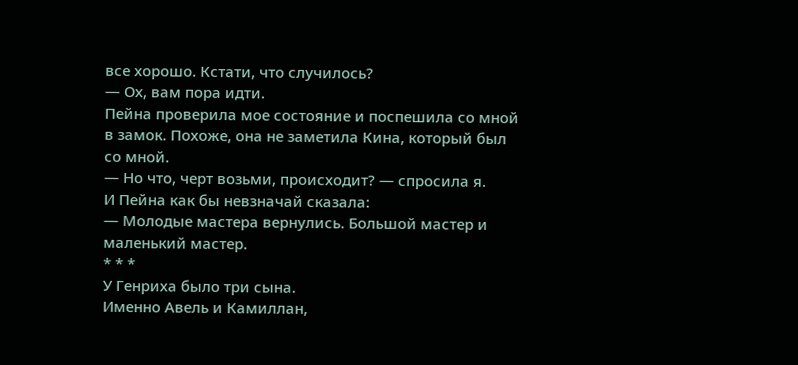все хорошо. Кстати, что случилось?
— Ох, вам пора идти.
Пейна проверила мое состояние и поспешила со мной в замок. Похоже, она не заметила Кина, который был со мной.
— Но что, черт возьми, происходит? — спросила я.
И Пейна как бы невзначай сказала:
— Молодые мастера вернулись. Большой мастер и маленький мастер.
* * *
У Генриха было три сына.
Именно Авель и Камиллан,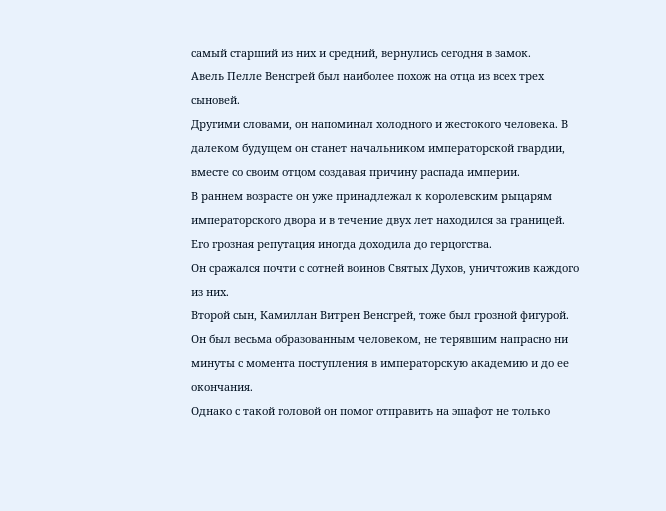самый старший из них и средний, вернулись сегодня в замок.
Авель Пелле Венсгрей был наиболее похож на отца из всех трех сыновей.
Другими словами, он напоминал холодного и жестокого человека. В далеком будущем он станет начальником императорской гвардии, вместе со своим отцом создавая причину распада империи.
В раннем возрасте он уже принадлежал к королевским рыцарям императорского двора и в течение двух лет находился за границей.
Его грозная репутация иногда доходила до герцогства.
Он сражался почти с сотней воинов Святых Духов, уничтожив каждого из них.
Второй сын, Камиллан Витрен Венсгрей, тоже был грозной фигурой.
Он был весьма образованным человеком, не терявшим напрасно ни минуты с момента поступления в императорскую академию и до ее окончания.
Однако с такой головой он помог отправить на эшафот не только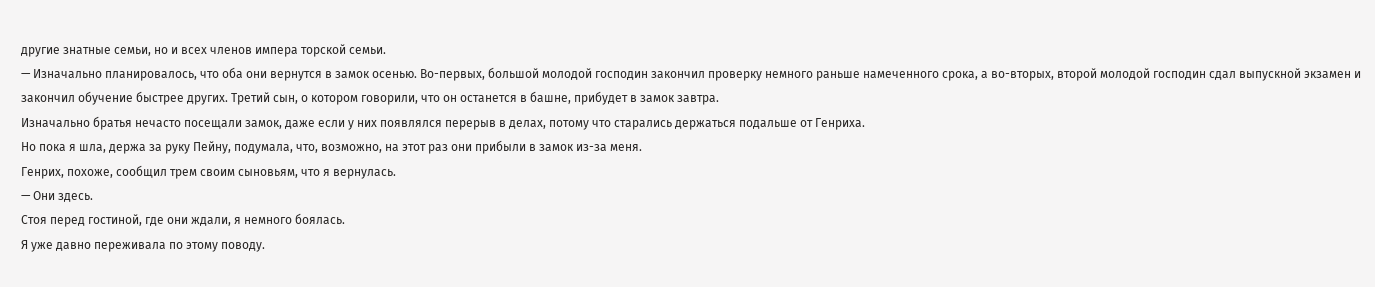другие знатные семьи, но и всех членов импера торской семьи.
— Изначально планировалось, что оба они вернутся в замок осенью. Во-первых, большой молодой господин закончил проверку немного раньше намеченного срока, а во-вторых, второй молодой господин сдал выпускной экзамен и закончил обучение быстрее других. Третий сын, о котором говорили, что он останется в башне, прибудет в замок завтра.
Изначально братья нечасто посещали замок, даже если у них появлялся перерыв в делах, потому что старались держаться подальше от Генриха.
Но пока я шла, держа за руку Пейну, подумала, что, возможно, на этот раз они прибыли в замок из-за меня.
Генрих, похоже, сообщил трем своим сыновьям, что я вернулась.
— Они здесь.
Стоя перед гостиной, где они ждали, я немного боялась.
Я уже давно переживала по этому поводу.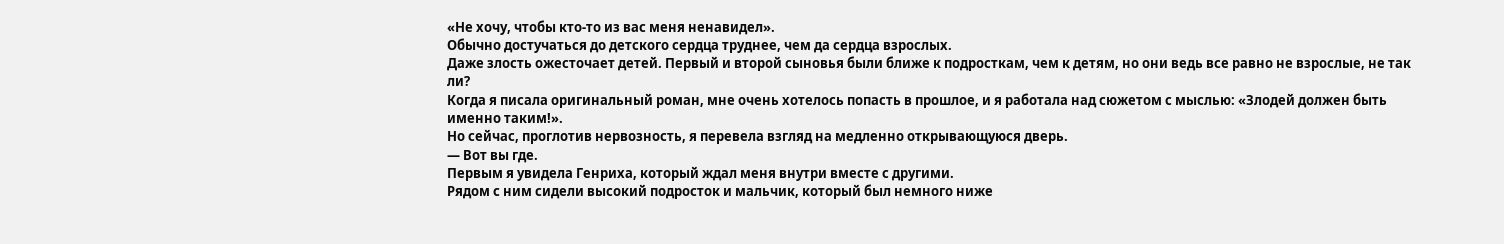«Не хочу, чтобы кто-то из вас меня ненавидел».
Обычно достучаться до детского сердца труднее, чем да сердца взрослых.
Даже злость ожесточает детей. Первый и второй сыновья были ближе к подросткам, чем к детям, но они ведь все равно не взрослые, не так ли?
Когда я писала оригинальный роман, мне очень хотелось попасть в прошлое, и я работала над сюжетом с мыслью: «Злодей должен быть именно таким!».
Но сейчас, проглотив нервозность, я перевела взгляд на медленно открывающуюся дверь.
— Вот вы где.
Первым я увидела Генриха, который ждал меня внутри вместе с другими.
Рядом с ним сидели высокий подросток и мальчик, который был немного ниже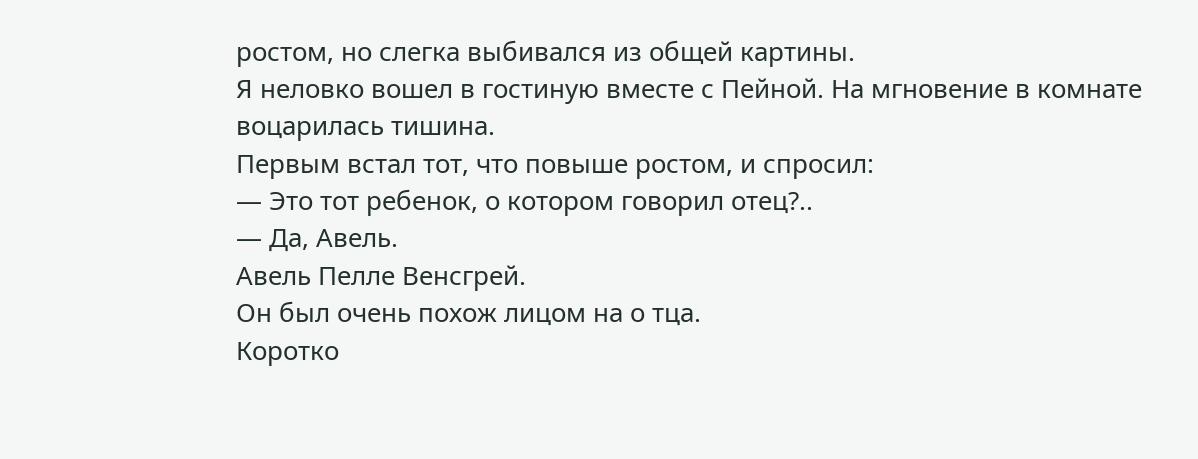ростом, но слегка выбивался из общей картины.
Я неловко вошел в гостиную вместе с Пейной. На мгновение в комнате воцарилась тишина.
Первым встал тот, что повыше ростом, и спросил:
— Это тот ребенок, о котором говорил отец?..
— Да, Авель.
Авель Пелле Венсгрей.
Он был очень похож лицом на о тца.
Коротко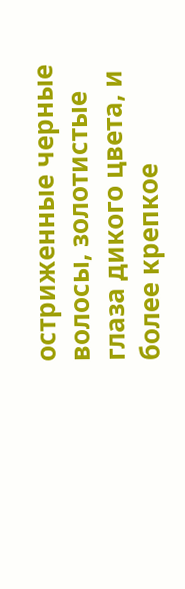остриженные черные волосы, золотистые глаза дикого цвета, и более крепкое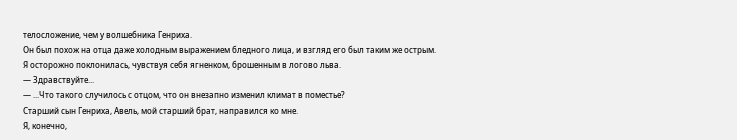телосложение, чем у волшебника Генриха.
Он был похож на отца даже холодным выражением бледного лица, и взгляд его был таким же острым.
Я осторожно поклонилась, чувствуя себя ягненком, брошенным в логово льва.
— Здравствуйте...
— ...Что такого случилось с отцом, что он внезапно изменил климат в поместье?
Старший сын Генриха, Авель, мой старший брат, направился ко мне.
Я, конечно,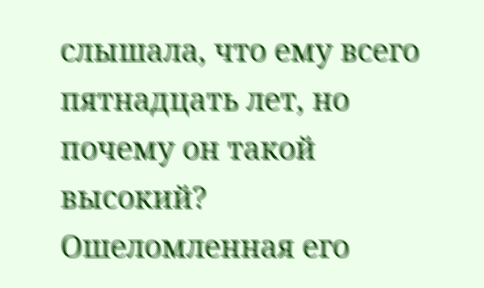слышала, что ему всего пятнадцать лет, но почему он такой высокий?
Ошеломленная его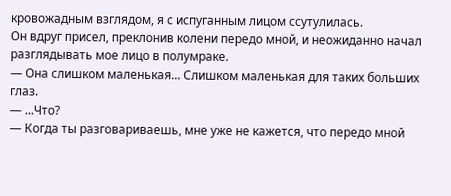кровожадным взглядом, я с испуганным лицом ссутулилась.
Он вдруг присел, преклонив колени передо мной, и неожиданно начал разглядывать мое лицо в полумраке.
— Она слишком маленькая... Слишком маленькая для таких больших глаз.
— ...Что?
— Когда ты разговариваешь, мне уже не кажется, что передо мной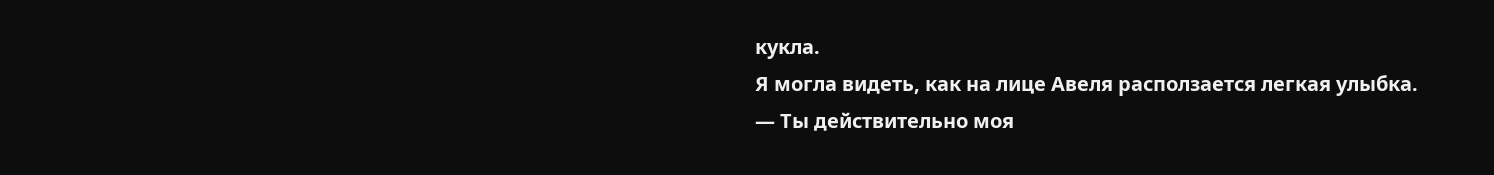кукла.
Я могла видеть, как на лице Авеля расползается легкая улыбка.
— Ты действительно моя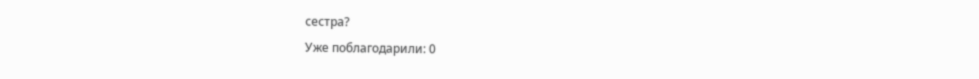сестра?
Уже поблагодарили: 0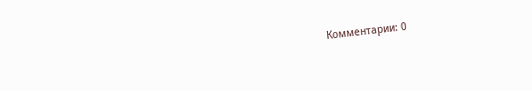Комментарии: 0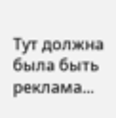Тут должна была быть реклама...